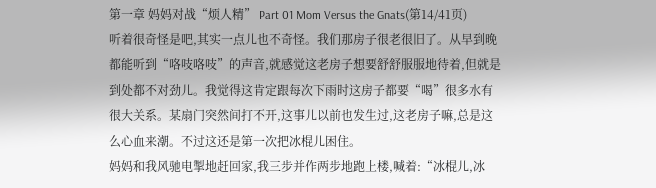第一章 妈妈对战“烦人精” Part 01 Mom Versus the Gnats(第14/41页)
听着很奇怪是吧,其实一点儿也不奇怪。我们那房子很老很旧了。从早到晚都能听到“咯吱咯吱”的声音,就感觉这老房子想要舒舒服服地待着,但就是到处都不对劲儿。我觉得这肯定跟每次下雨时这房子都要“喝”很多水有很大关系。某扇门突然间打不开,这事儿以前也发生过,这老房子嘛,总是这么心血来潮。不过这还是第一次把冰棍儿困住。
妈妈和我风驰电掣地赶回家,我三步并作两步地跑上楼,喊着:“冰棍儿,冰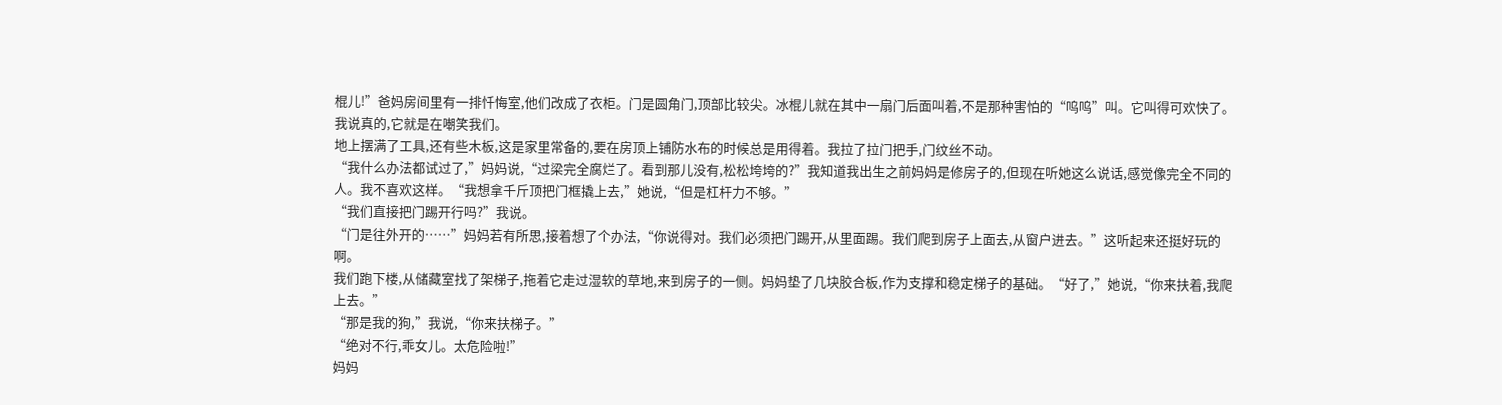棍儿!”爸妈房间里有一排忏悔室,他们改成了衣柜。门是圆角门,顶部比较尖。冰棍儿就在其中一扇门后面叫着,不是那种害怕的“呜呜”叫。它叫得可欢快了。我说真的,它就是在嘲笑我们。
地上摆满了工具,还有些木板,这是家里常备的,要在房顶上铺防水布的时候总是用得着。我拉了拉门把手,门纹丝不动。
“我什么办法都试过了,”妈妈说,“过梁完全腐烂了。看到那儿没有,松松垮垮的?”我知道我出生之前妈妈是修房子的,但现在听她这么说话,感觉像完全不同的人。我不喜欢这样。“我想拿千斤顶把门框撬上去,”她说,“但是杠杆力不够。”
“我们直接把门踢开行吗?”我说。
“门是往外开的……”妈妈若有所思,接着想了个办法,“你说得对。我们必须把门踢开,从里面踢。我们爬到房子上面去,从窗户进去。”这听起来还挺好玩的啊。
我们跑下楼,从储藏室找了架梯子,拖着它走过湿软的草地,来到房子的一侧。妈妈垫了几块胶合板,作为支撑和稳定梯子的基础。“好了,”她说,“你来扶着,我爬上去。”
“那是我的狗,”我说,“你来扶梯子。”
“绝对不行,乖女儿。太危险啦!”
妈妈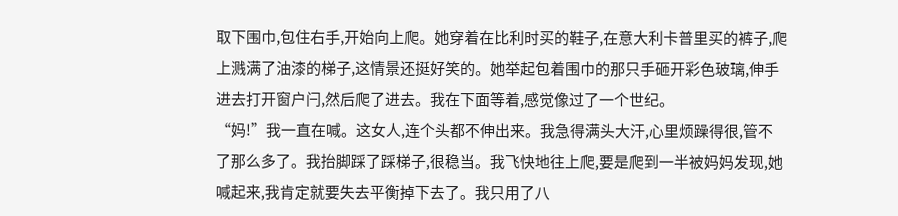取下围巾,包住右手,开始向上爬。她穿着在比利时买的鞋子,在意大利卡普里买的裤子,爬上溅满了油漆的梯子,这情景还挺好笑的。她举起包着围巾的那只手砸开彩色玻璃,伸手进去打开窗户闩,然后爬了进去。我在下面等着,感觉像过了一个世纪。
“妈!”我一直在喊。这女人,连个头都不伸出来。我急得满头大汗,心里烦躁得很,管不了那么多了。我抬脚踩了踩梯子,很稳当。我飞快地往上爬,要是爬到一半被妈妈发现,她喊起来,我肯定就要失去平衡掉下去了。我只用了八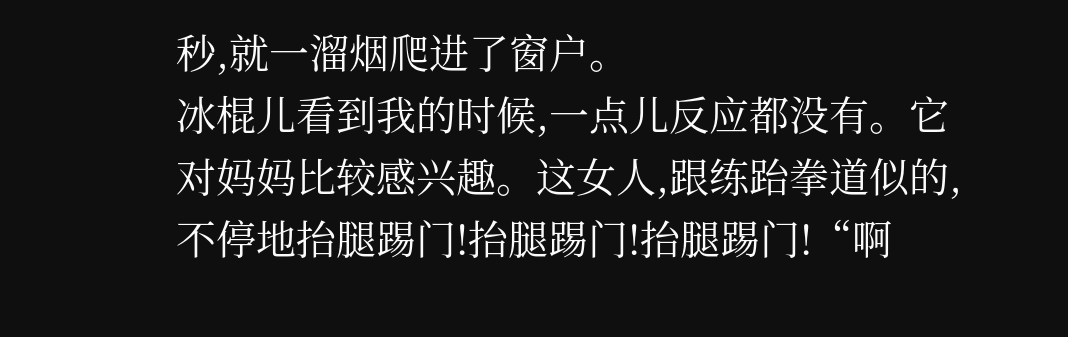秒,就一溜烟爬进了窗户。
冰棍儿看到我的时候,一点儿反应都没有。它对妈妈比较感兴趣。这女人,跟练跆拳道似的,不停地抬腿踢门!抬腿踢门!抬腿踢门!“啊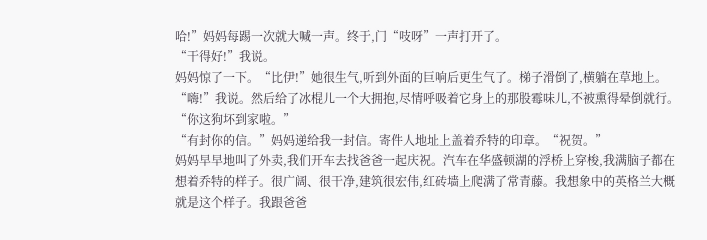哈!”妈妈每踢一次就大喊一声。终于,门“吱呀”一声打开了。
“干得好!”我说。
妈妈惊了一下。“比伊!”她很生气,听到外面的巨响后更生气了。梯子滑倒了,横躺在草地上。
“嗨!”我说。然后给了冰棍儿一个大拥抱,尽情呼吸着它身上的那股霉味儿,不被熏得晕倒就行。“你这狗坏到家啦。”
“有封你的信。”妈妈递给我一封信。寄件人地址上盖着乔特的印章。“祝贺。”
妈妈早早地叫了外卖,我们开车去找爸爸一起庆祝。汽车在华盛顿湖的浮桥上穿梭,我满脑子都在想着乔特的样子。很广阔、很干净,建筑很宏伟,红砖墙上爬满了常青藤。我想象中的英格兰大概就是这个样子。我跟爸爸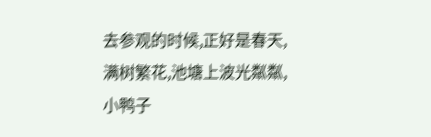去参观的时候,正好是春天,满树繁花,池塘上波光粼粼,小鸭子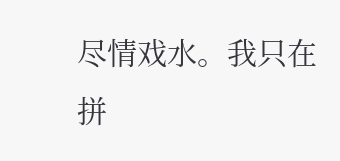尽情戏水。我只在拼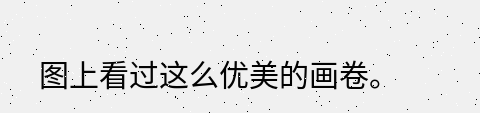图上看过这么优美的画卷。